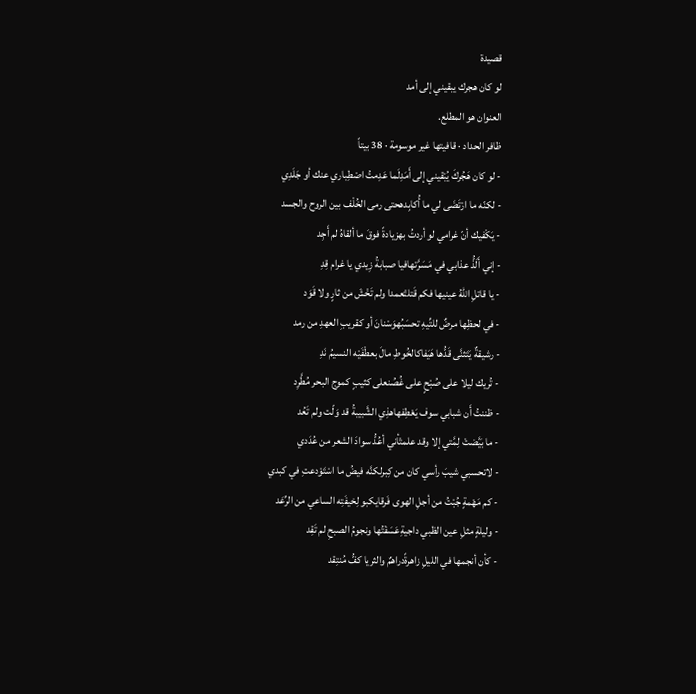قصيدة
لو كان هجرك يبقيني إلى أمد
العنوان هو المطلع.
ظافر الحداد · قافيتها غير موسومة · 38 بيتاً
- لو كان هَجُركَ يُبْقيني إلى أَمَدِلَما عَدِمتُ اصْطِباري عنك أو جَلَدِي
- لكنّه ما ارْتَضَى لي ما أُكابِدهحتى رمى الخُلْف بين الروح والجسد
- يَكْفيك أنّ غرامي لو أردتُ بهزيادةً فوقَ ما ألقاهُ لم أَجِد
- إني أَلَذُّ عذابي في مَسَرَّتهافيا صبابةُ زِيدي يا غرام قِدِ
- يا قاتلِ اللهُ عينيها فكم قَتلتْعمدا ولم تَخْشَ من ثارٍ ولا قَوَد
- في لحظِها مرضٌ للتِّيهِ تحسَبُهوَسْنانَ أو كقريبِ العهدِ من رمد
- رشيقةٌ يَتَثنَّى قَدُّها هَيَفاكالخُوطِ مالَ بعطْفَيْه النسيمُ نَدِ
- تُريك ليلا على صُبْحٍ على غُصُنعلى كثيبٍ كموج البحر مُطَّرِد
- ظننتُ أَن شبابي سوف يَعْطِفهاهذِي الشَّبيبةُ قد وَلّت ولم تَعُد
- ما بَيَّضتْ لِمَّتي إلا وقد علمتْأني أعُدُّ سوادَ الشعر من عُدَدي
- لاتحسبي شيبَ رأسي كان من كِبرلكنَّه فيضُ ما اسْتَوْدعتِ في كبدي
- كم مَهْمةٍ جُبْتُ من أجلِ الهوى فَرقايكبو لِخيفَتِه الساعي من الرِّعَد
- وليلةٍ مثلِ عين الظبي داجيةِعَسَفْتُها ونجومُ الصبحِ لم تَقِد
- كأن أنجمها في الليلِ زاهرةًدراهمٌ والثريا كفُّ مُنتِقد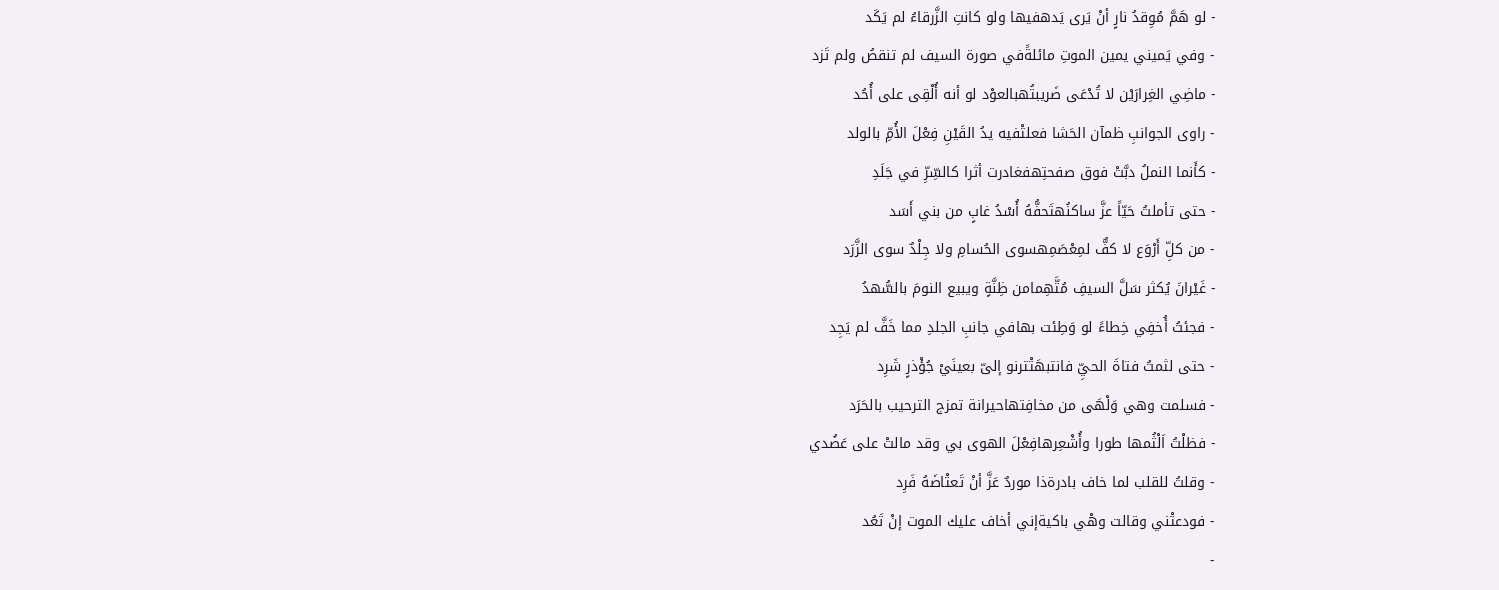- لو هَمَّ مُوِقدُ نارٍ أنْ يَرى يَدهفيها ولو كانتِ الزَّرقاءُ لم يَكَد
- وفي يَميني يمين الموتِ مائلةًفي صورة السيف لم تنقصُ ولم تَزد
- ماضِي الغِرارَيْن لا تُدْعَى ضَريبتُهبالعوْد لو أنه أُلْقِى على أُحُد
- راوى الجوانبِ ظمآن الحَشا فعلتْفيه يدُ القَيْنِ فِعْلَ الأُمِّ بالولد
- كأَنما النملُ دبَّتْ فوق صفحتِهفغادرت أثرا كالسِّرِّ في جَلَدِ
- حتى تأملتُ حَيّاً عزَّ ساكنُهتَحفُّهُ أُسْدُ غابٍ من بني أَسَد
- من كلِّ أَرْوَع لا كفٌّ لمِعْصَمِهسوى الحُسامِ ولا جِلْدٌ سوى الزَّرَد
- غَيْرانَ يُكثر سَلَّ السيفِ مُتَّهِمامن ظِنَّةٍ ويبيع النومَ بالسُّهدُ
- فجئتُ أُخفِي خِطاءً لو وَطِئت بهافي جانبِ الجلدِ مما خَفَّ لم يَجِد
- حتى لثمتُ فتاةَ الحيِّ فانتبهَتْترنو إلىّ بعينَيْ جُؤْذرٍ شَرِد
- فسلمت وهي وَلْهَى من مخافِتهاحيرانة تمزج الترحيب بالحَرَد
- فظلْتُ اَلْثُمها طورا وأُشْعِرهافِعْلَ الهوى بي وقد مالتْ على عَضُدي
- وقلتُ للقلب لما خاف بادرةذا موردٌ عَزَّ أنْ تَعتْاضَهُ فَرِد
- فودعتْني وقالت وهْي باكيةإني أخاف عليك الموت إنْ تَعُد
-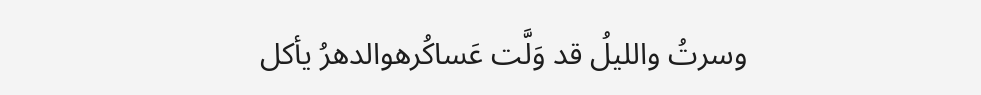وسرتُ والليلُ قد وَلَّت عَساكُرهوالدهرُ يأكل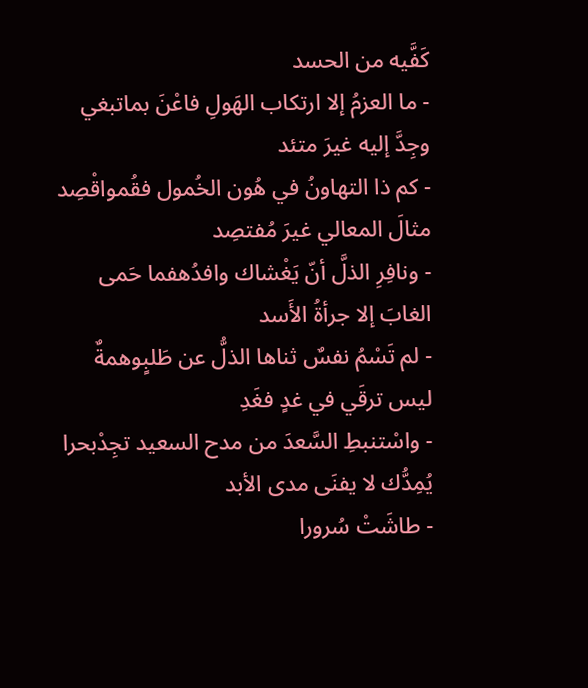كَفَّيه من الحسد
- ما العزمُ إلا ارتكاب الهَولِ فاعْنَ بماتبغي وجِدَّ إليه غيرَ متئد
- كم ذا التهاونُ في هُون الخُمول فقُمواقْصِد مثالَ المعالي غيرَ مُفتصِد
- ونافِرِ الذلَّ أنّ يَغْشاك وافدُهفما حَمى الغابَ إلا جرأةُ الأَسد
- لم تَسْمُ نفسٌ ثناها الذلُّ عن طَلبٍوهمةٌ ليس ترقَي في غدٍ فغَدِ
- واسْتنبطِ السَّعدَ من مدح السعيد تجِدْبحرا يُمِدُّك لا يفنَى مدى الأبد
- طاشَتْ سُرورا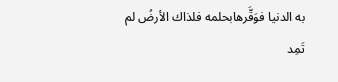به الدنيا فوَقَّرهابحلمه فلذاك الأرضُ لم تَمِد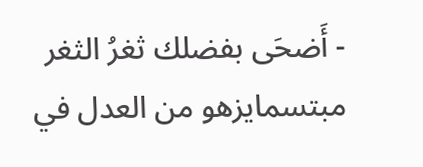- أَضحَى بفضلك ثغرُ الثغر مبتسمايزهو من العدل في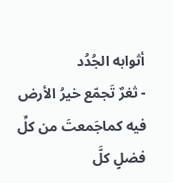أثوابه الجُدُد
- ثغرٌ تَجمّع خيرُ الأرض فيه كماجَمعتَ من كلِّ فضلٍ كلَّ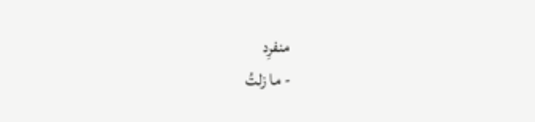منفرِد
- ما زلتُ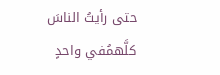حتى رأيتُ الناسَ كلَّهمُفي واحدٍ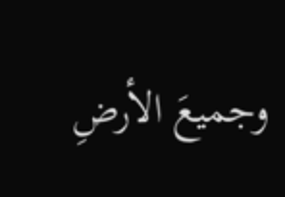وجميعَ الأرضِ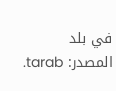في بلد
المصدر: tarab.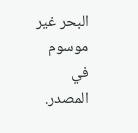البحر غير موسوم في المصدر.